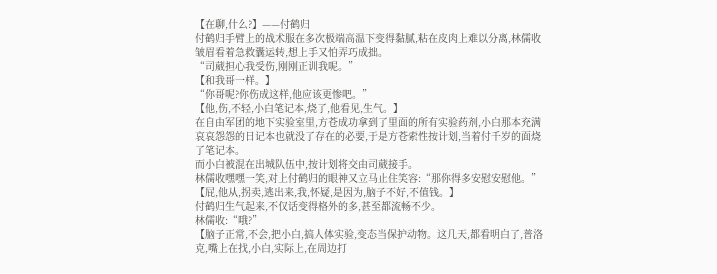【在聊,什么?】——付鹤归
付鹤归手臂上的战术服在多次极端高温下变得黏腻,粘在皮肉上难以分离,林儒收皱眉看着急救囊运转,想上手又怕弄巧成拙。
“司葳担心我受伤,刚刚正训我呢。”
【和我哥一样。】
“你哥呢?你伤成这样,他应该更惨吧。”
【他,伤,不轻,小白笔记本,烧了,他看见,生气。】
在自由军团的地下实验室里,方苍成功拿到了里面的所有实验药剂,小白那本充满哀哀怨怨的日记本也就没了存在的必要,于是方苍索性按计划,当着付千岁的面烧了笔记本。
而小白被混在出城队伍中,按计划将交由司葳接手。
林儒收嘿嘿一笑,对上付鹤归的眼神又立马止住笑容:“那你得多安慰安慰他。”
【屁,他从,拐卖,逃出来,我,怀疑,是因为,脑子不好,不值钱。】
付鹤归生气起来,不仅话变得格外的多,甚至都流畅不少。
林儒收:“哦?”
【脑子正常,不会,把小白,搞人体实验,变态当保护动物。这几天,都看明白了,普洛克,嘴上在找,小白,实际上,在周边打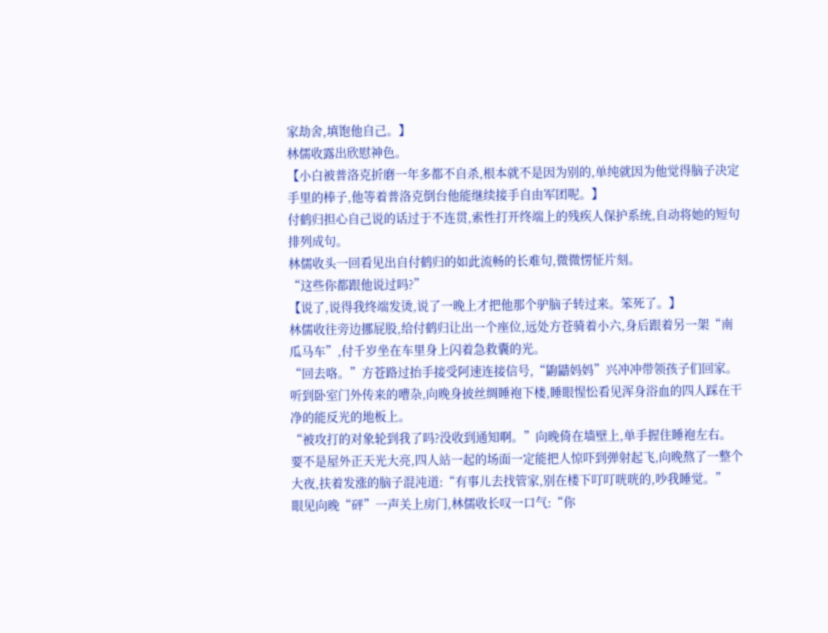家劫舍,填饱他自己。】
林儒收露出欣慰神色。
【小白被普洛克折磨一年多都不自杀,根本就不是因为别的,单纯就因为他觉得脑子决定手里的棒子,他等着普洛克倒台他能继续接手自由军团呢。】
付鹤归担心自己说的话过于不连贯,索性打开终端上的残疾人保护系统,自动将她的短句排列成句。
林儒收头一回看见出自付鹤归的如此流畅的长难句,微微愣怔片刻。
“这些你都跟他说过吗?”
【说了,说得我终端发烫,说了一晚上才把他那个驴脑子转过来。笨死了。】
林儒收往旁边挪屁股,给付鹤归让出一个座位,远处方苍骑着小六,身后跟着另一架“南瓜马车”,付千岁坐在车里身上闪着急救囊的光。
“回去咯。”方苍路过抬手接受阿速连接信号,“鼩鼱妈妈”兴冲冲带领孩子们回家。
听到卧室门外传来的嘈杂,向晚身披丝绸睡袍下楼,睡眼惺忪看见浑身浴血的四人踩在干净的能反光的地板上。
“被攻打的对象轮到我了吗?没收到通知啊。”向晚倚在墙壁上,单手握住睡袍左右。
要不是屋外正天光大亮,四人站一起的场面一定能把人惊吓到弹射起飞,向晚熬了一整个大夜,扶着发涨的脑子混沌道:“有事儿去找管家,别在楼下叮叮咣咣的,吵我睡觉。”
眼见向晚“砰”一声关上房门,林儒收长叹一口气:“你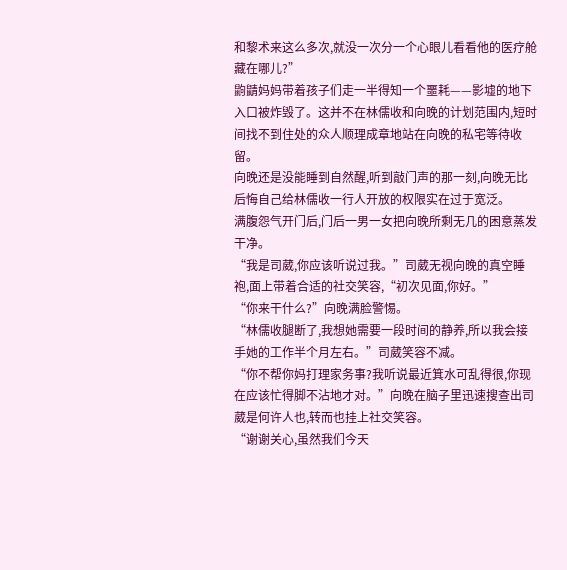和黎术来这么多次,就没一次分一个心眼儿看看他的医疗舱藏在哪儿?”
鼩鼱妈妈带着孩子们走一半得知一个噩耗——影墟的地下入口被炸毁了。这并不在林儒收和向晚的计划范围内,短时间找不到住处的众人顺理成章地站在向晚的私宅等待收留。
向晚还是没能睡到自然醒,听到敲门声的那一刻,向晚无比后悔自己给林儒收一行人开放的权限实在过于宽泛。
满腹怨气开门后,门后一男一女把向晚所剩无几的困意蒸发干净。
“我是司葳,你应该听说过我。”司葳无视向晚的真空睡袍,面上带着合适的社交笑容,“初次见面,你好。”
“你来干什么?”向晚满脸警惕。
“林儒收腿断了,我想她需要一段时间的静养,所以我会接手她的工作半个月左右。”司葳笑容不减。
“你不帮你妈打理家务事?我听说最近箕水可乱得很,你现在应该忙得脚不沾地才对。”向晚在脑子里迅速搜查出司葳是何许人也,转而也挂上社交笑容。
“谢谢关心,虽然我们今天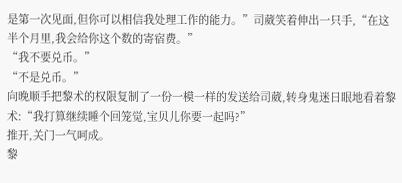是第一次见面,但你可以相信我处理工作的能力。”司葳笑着伸出一只手,“在这半个月里,我会给你这个数的寄宿费。”
“我不要兑币。”
“不是兑币。”
向晚顺手把黎术的权限复制了一份一模一样的发送给司葳,转身鬼迷日眼地看着黎术:“我打算继续睡个回笼觉,宝贝儿你要一起吗?”
推开,关门一气呵成。
黎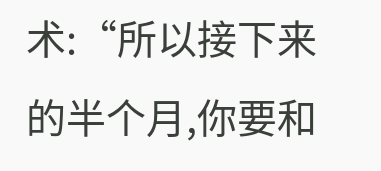术:“所以接下来的半个月,你要和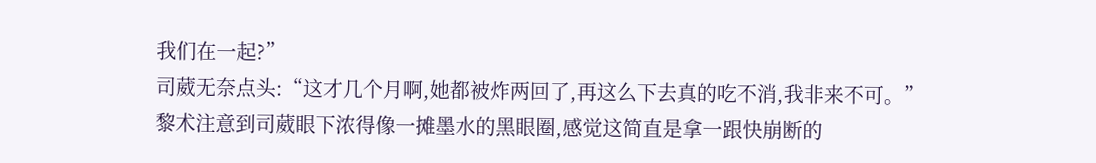我们在一起?”
司葳无奈点头:“这才几个月啊,她都被炸两回了,再这么下去真的吃不消,我非来不可。”
黎术注意到司葳眼下浓得像一摊墨水的黑眼圈,感觉这简直是拿一跟快崩断的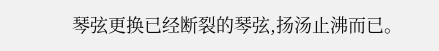琴弦更换已经断裂的琴弦,扬汤止沸而已。